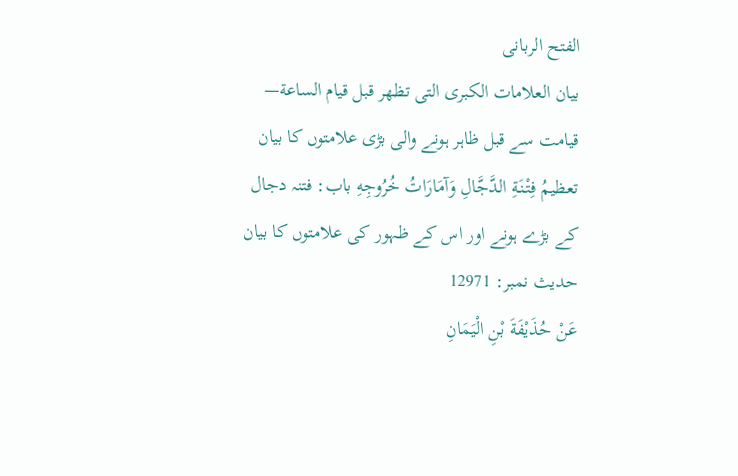الفتح الربانی
بيان العلامات الكبرى التى تظهر قبل قيام الساعة— قیامت سے قبل ظاہر ہونے والی بڑی علامتوں کا بیان
تعظيمُ فِتْنَةِ الدَّجَّالِ وَآمَارَاتُ خُرُوجِهِ باب: فتنہ دجال کے بڑے ہونے اور اس کے ظہور کی علامتوں کا بیان
حدیث نمبر: 12971
عَنْ حُذَيْفَةَ بْنِ الْيَمَانِ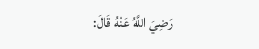رَضِيَ اللَّهُ عَنْهُ قَالَ: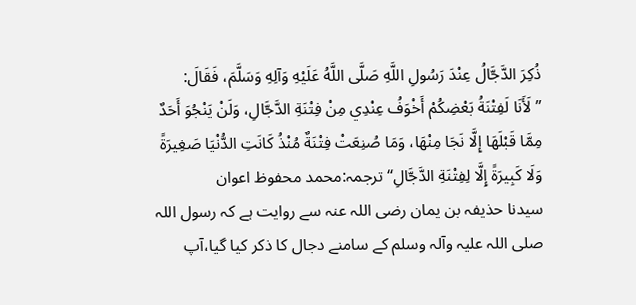ذُكِرَ الدَّجَّالُ عِنْدَ رَسُولِ اللَّهِ صَلَّى اللَّهُ عَلَيْهِ وَآلِهِ وَسَلَّمَ، فَقَالَ: ”لَأَنَا لَفِتْنَةُ بَعْضِكُمْ أَخْوَفُ عِنْدِي مِنْ فِتْنَةِ الدَّجَّالِ، وَلَنْ يَنْجُوَ أَحَدٌ مِمَّا قَبْلَهَا إِلَّا نَجَا مِنْهَا، وَمَا صُنِعَتْ فِتْنَةٌ مُنْذُ كَانَتِ الدُّنْيَا صَغِيرَةً وَلَا كَبِيرَةً إِلَّا لِفِتْنَةِ الدَّجَّالِ“ترجمہ:محمد محفوظ اعوان
سیدنا حذیفہ بن یمان رضی اللہ عنہ سے روایت ہے کہ رسول اللہ صلی اللہ علیہ وآلہ وسلم کے سامنے دجال کا ذکر کیا گیا،آپ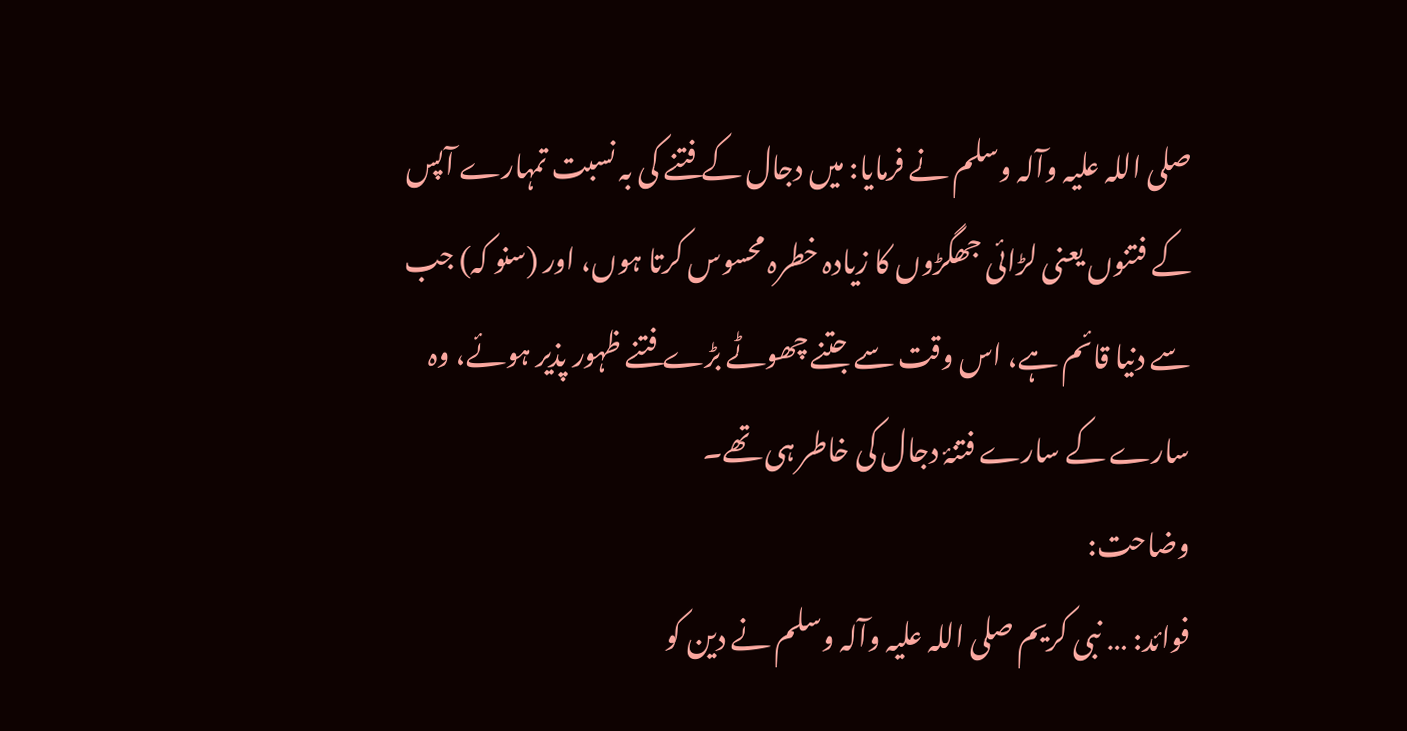صلی اللہ علیہ وآلہ وسلم نے فرمایا: میں دجال کے فتنے کی بہ نسبت تمہارے آپس کے فتنوں یعنی لڑائی جھگڑوں کا زیادہ خطرہ محسوس کرتا ہوں، اور (سنو کہ) جب سے دنیا قائم ہے، اس وقت سے جتنے چھوٹے بڑے فتنے ظہور پذیر ہوئے، وہ سارے کے سارے فتنۂ دجال کی خاطر ہی تھے۔
وضاحت:
فوائد: … نبی کریم صلی اللہ علیہ وآلہ وسلم نے دین کو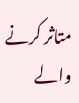متاثر کرنے والے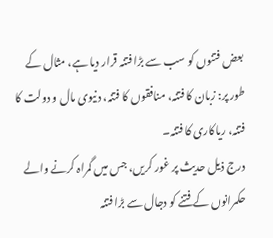بعض فتنوں کو سب سے بڑا فتنہ قرار دیا ہے، مثال کے طور پر: زبان کا فتنہ، منافقوں کا فتنہ، دنیوی مال و دولت کا فتنہ، ریاکاری کا فتنہ۔
درج ذیل حدیث پر غور کریں، جس میں گمراہ کرنے والے حکمرانوں کے فتنے کو دجال سے بڑا فتنہ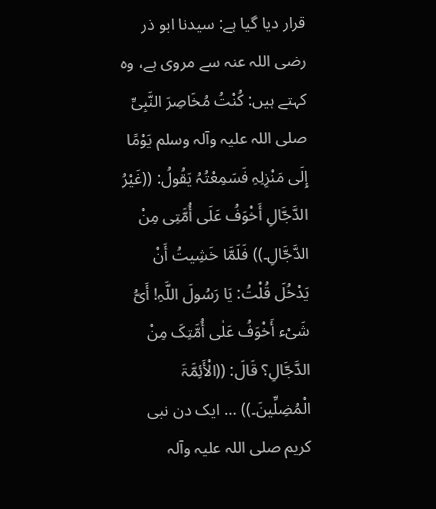قرار دیا گیا ہے: سیدنا ابو ذر رضی اللہ عنہ سے مروی ہے، وہ کہتے ہیں: کُنْتُ مُخَاصِرَ النَّبِیِّ صلی اللہ علیہ وآلہ وسلم یَوْمًا إِلَی مَنْزِلِہِ فَسَمِعْتُہُ یَقُولُ: ((غَیْرُ الدَّجَّالِ أَخْوَفُ عَلَی أُمَّتِی مِنْ الدَّجَّالِ۔)) فَلَمَّا خَشِیتُ أَنْ یَدْخُلَ قُلْتُ: یَا رَسُولَ اللَّہِ! أَیُّ شَیْء أَخْوَفُ عَلٰی أُمَّتِکَ مِنْ الدَّجَّالِ؟ قَالَ: ((الْأَئِمَّۃَ الْمُضِلِّینَ۔)) … ایک دن نبی کریم صلی اللہ علیہ وآلہ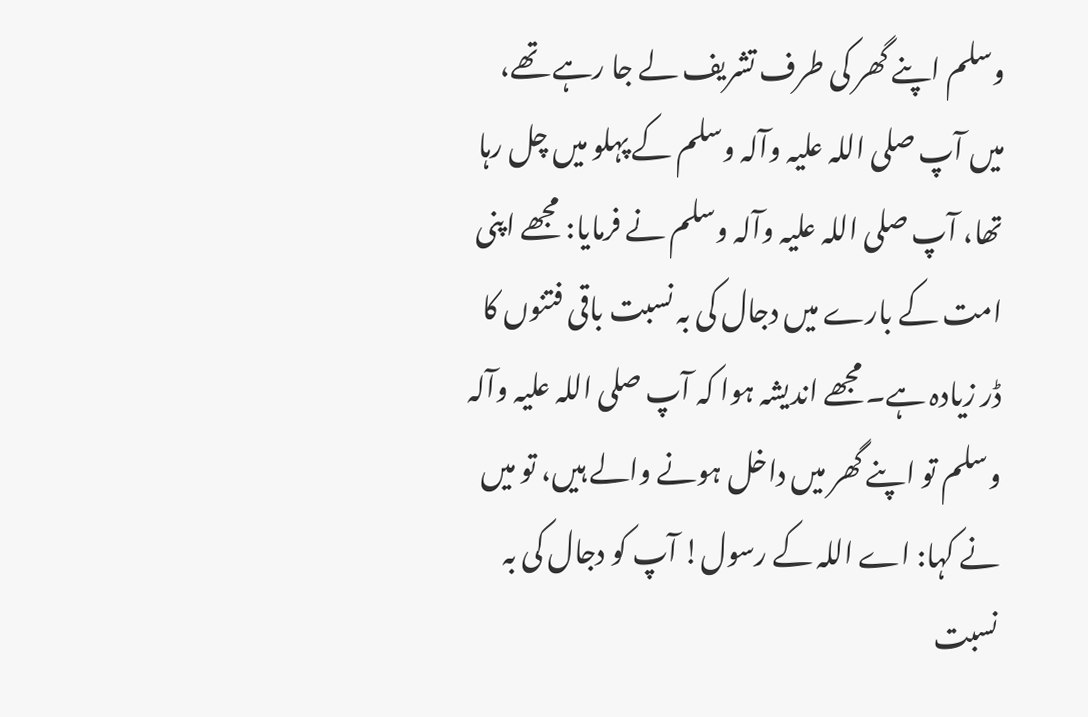وسلم اپنے گھر کی طرف تشریف لے جا رہے تھے، میں آپ صلی اللہ علیہ وآلہ وسلم کے پہلو میں چل رہا تھا، آپ صلی اللہ علیہ وآلہ وسلم نے فرمایا: مجھے اپنی امت کے بارے میں دجال کی بہ نسبت باقی فتنوں کا ڈر زیادہ ہے۔ مجھے اندیشہ ہوا کہ آپ صلی اللہ علیہ وآلہ وسلم تو اپنے گھر میں داخل ہونے والے ہیں، تو میں نے کہا: اے اللہ کے رسول! آپ کو دجال کی بہ نسبت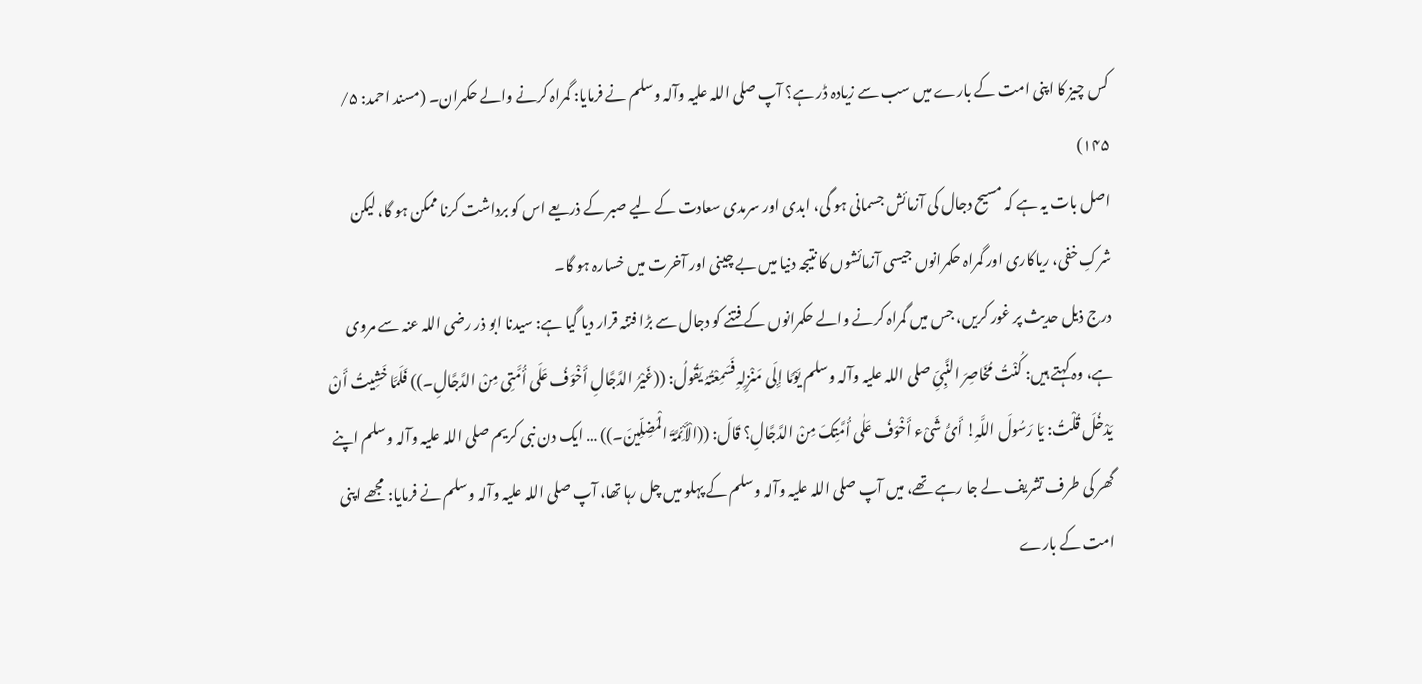کس چیز کا اپنی امت کے بارے میں سب سے زیادہ ڈر ہے؟ آپ صلی اللہ علیہ وآلہ وسلم نے فرمایا: گمراہ کرنے والے حکمران۔ (مسند احمد: ۵/ ۱۴۵)
اصل بات یہ ہے کہ مسیح دجال کی آزمائش جسمانی ہو گی، ابدی اور سرمدی سعادت کے لیے صبر کے ذریعے اس کو برداشت کرنا ممکن ہو گا، لیکن شرکِ خفی، ریاکاری اور گمراہ حکمرانوں جیسی آزمائشوں کا نتیجہ دنیا میں بے چینی اور آخرت میں خسارہ ہو گا۔
درج ذیل حدیث پر غور کریں، جس میں گمراہ کرنے والے حکمرانوں کے فتنے کو دجال سے بڑا فتنہ قرار دیا گیا ہے: سیدنا ابو ذر رضی اللہ عنہ سے مروی ہے، وہ کہتے ہیں: کُنْتُ مُخَاصِرَ النَّبِیِّ صلی اللہ علیہ وآلہ وسلم یَوْمًا إِلَی مَنْزِلِہِ فَسَمِعْتُہُ یَقُولُ: ((غَیْرُ الدَّجَّالِ أَخْوَفُ عَلَی أُمَّتِی مِنْ الدَّجَّالِ۔)) فَلَمَّا خَشِیتُ أَنْ یَدْخُلَ قُلْتُ: یَا رَسُولَ اللَّہِ! أَیُّ شَیْء أَخْوَفُ عَلٰی أُمَّتِکَ مِنْ الدَّجَّالِ؟ قَالَ: ((الْأَئِمَّۃَ الْمُضِلِّینَ۔)) … ایک دن نبی کریم صلی اللہ علیہ وآلہ وسلم اپنے گھر کی طرف تشریف لے جا رہے تھے، میں آپ صلی اللہ علیہ وآلہ وسلم کے پہلو میں چل رہا تھا، آپ صلی اللہ علیہ وآلہ وسلم نے فرمایا: مجھے اپنی امت کے بارے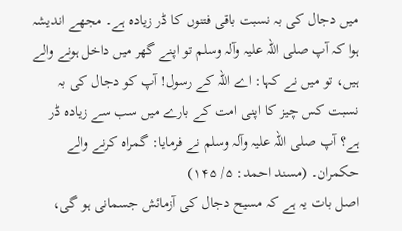میں دجال کی بہ نسبت باقی فتنوں کا ڈر زیادہ ہے۔ مجھے اندیشہ ہوا کہ آپ صلی اللہ علیہ وآلہ وسلم تو اپنے گھر میں داخل ہونے والے ہیں، تو میں نے کہا: اے اللہ کے رسول! آپ کو دجال کی بہ نسبت کس چیز کا اپنی امت کے بارے میں سب سے زیادہ ڈر ہے؟ آپ صلی اللہ علیہ وآلہ وسلم نے فرمایا: گمراہ کرنے والے حکمران۔ (مسند احمد: ۵/ ۱۴۵)
اصل بات یہ ہے کہ مسیح دجال کی آزمائش جسمانی ہو گی،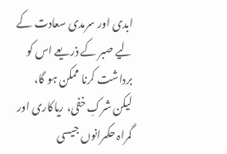ابدی اور سرمدی سعادت کے لیے صبر کے ذریعے اس کو برداشت کرنا ممکن ہو گا، لیکن شرکِ خفی، ریاکاری اور گمراہ حکمرانوں جیسی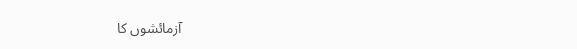آزمائشوں کا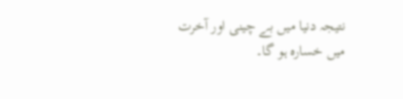نتیجہ دنیا میں بے چینی اور آخرت میں خسارہ ہو گا۔